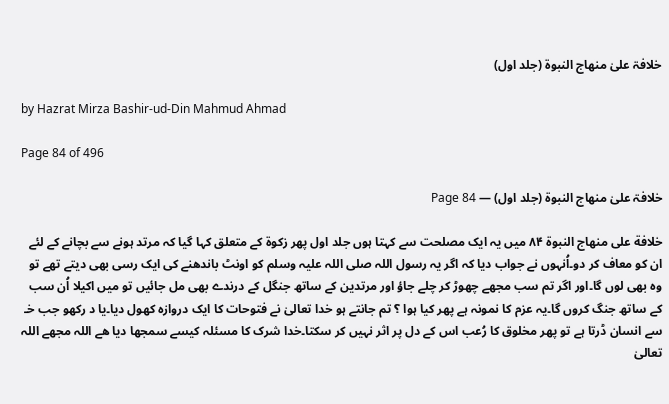خلافۃ علیٰ منھاج النبوۃ (جلد اول)

by Hazrat Mirza Bashir-ud-Din Mahmud Ahmad

Page 84 of 496

خلافۃ علیٰ منھاج النبوۃ (جلد اول) — Page 84

خلافة على منهاج النبوة ۸۴ میں یہ ایک مصلحت سے کہتا ہوں جلد اول پھر زکوۃ کے متعلق کہا گیا کہ مرتد ہونے سے بچانے کے لئے ان کو معاف کر دو۔اُنہوں نے جواب دیا کہ اگر یہ رسول اللہ صلی اللہ علیہ وسلم کو اونٹ باندھنے کی ایک رسی بھی دیتے تھے تو وہ بھی لوں گا۔اور اگر تم سب مجھے چھوڑ کر چلے جاؤ اور مرتدین کے ساتھ جنگل کے درندے بھی مل جائیں تو میں اکیلا اُن سب کے ساتھ جنگ کروں گا۔یہ عزم کا نمونہ ہے پھر کیا ہوا ؟ تم جانتے ہو خدا تعالیٰ نے فتوحات کا ایک دروازہ کھول دیا۔یا د رکھو جب خـ سے انسان ڈرتا ہے تو پھر مخلوق کا رُعب اس کے دل پر اثر نہیں کر سکتا۔خدا شرک کا مسئلہ کیسے سمجھا دیا ھے اللہ مجھے اللہ تعالیٰ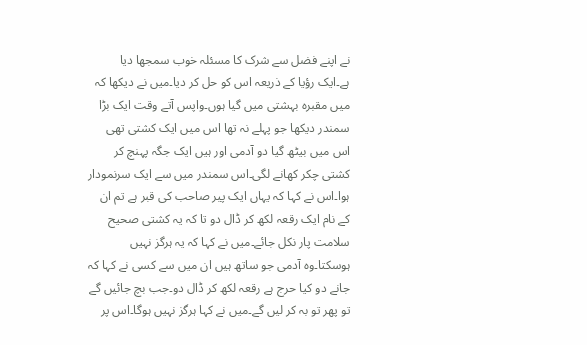نے اپنے فضل سے شرک کا مسئلہ خوب سمجھا دیا ہے۔ایک رؤیا کے ذریعہ اس کو حل کر دیا۔میں نے دیکھا کہ میں مقبرہ بہشتی میں گیا ہوں۔واپس آتے وقت ایک بڑا سمندر دیکھا جو پہلے نہ تھا اس میں ایک کشتی تھی اس میں بیٹھ گیا دو آدمی اور ہیں ایک جگہ پہنچ کر کشتی چکر کھانے لگی۔اس سمندر میں سے ایک سرنمودار ہوا۔اس نے کہا کہ یہاں ایک پیر صاحب کی قبر ہے تم ان کے نام ایک رقعہ لکھ کر ڈال دو تا کہ یہ کشتی صحیح سلامت پار نکل جائے۔میں نے کہا کہ یہ ہرگز نہیں ہوسکتا۔وہ آدمی جو ساتھ ہیں ان میں سے کسی نے کہا کہ جانے دو کیا حرج ہے رقعہ لکھ کر ڈال دو۔جب بچ جائیں گے تو پھر تو بہ کر لیں گے۔میں نے کہا ہرگز نہیں ہوگا۔اس پر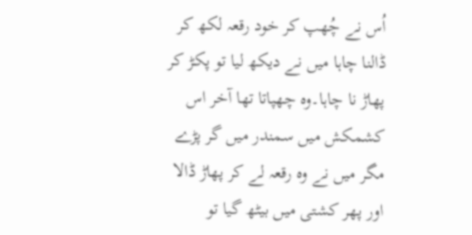اُس نے چُھپ کر خود رقعہ لکھ کر ڈالنا چاہا میں نے دیکھ لیا تو پکڑ کر پھاڑ نا چاہا۔وہ چھپاتا تھا آخر اس کشمکش میں سمندر میں گر پڑے مگر میں نے وہ رقعہ لے کر پھاڑ ڈالا اور پھر کشتی میں بیٹھ گیا تو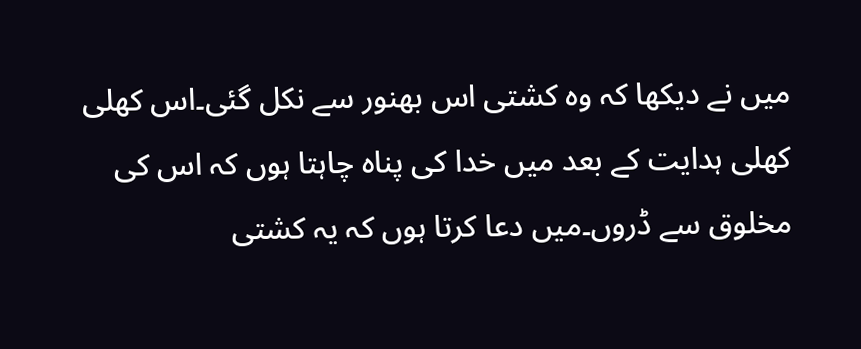میں نے دیکھا کہ وہ کشتی اس بھنور سے نکل گئی۔اس کھلی کھلی ہدایت کے بعد میں خدا کی پناہ چاہتا ہوں کہ اس کی مخلوق سے ڈروں۔میں دعا کرتا ہوں کہ یہ کشتی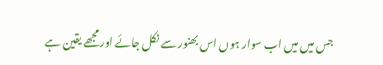جس میں میں اب سوار ہوں اس بھنور سے نکل جائے اور مجھے یقین ہے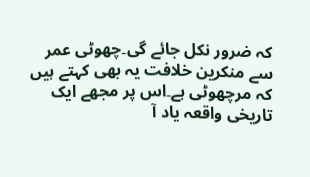کہ ضرور نکل جائے گی۔چھوٹی عمر سے منکرین خلافت یہ بھی کہتے ہیں کہ مرچھوٹی ہے۔اس پر مجھے ایک تاریخی واقعہ یاد آ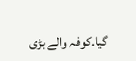گیا۔کوفہ والے بڑی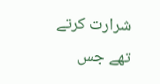شرارت کرتے تھے جس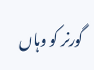گورنر کو وہاں